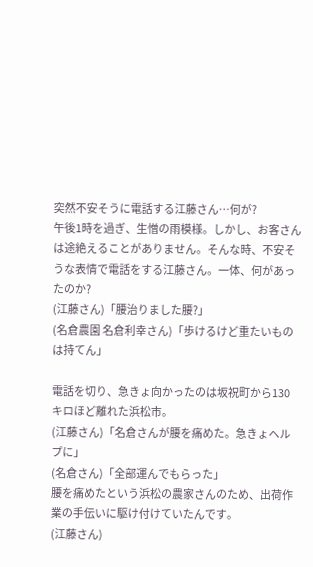突然不安そうに電話する江藤さん…何が?
午後1時を過ぎ、生憎の雨模様。しかし、お客さんは途絶えることがありません。そんな時、不安そうな表情で電話をする江藤さん。一体、何があったのか?
(江藤さん)「腰治りました腰?」
(名倉農園 名倉利幸さん)「歩けるけど重たいものは持てん」

電話を切り、急きょ向かったのは坂祝町から130キロほど離れた浜松市。
(江藤さん)「名倉さんが腰を痛めた。急きょヘルプに」
(名倉さん)「全部運んでもらった」
腰を痛めたという浜松の農家さんのため、出荷作業の手伝いに駆け付けていたんです。
(江藤さん)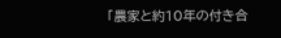「農家と約10年の付き合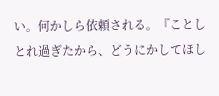い。何かしら依頼される。『ことしとれ過ぎたから、どうにかしてほし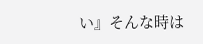い』そんな時は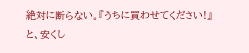絶対に断らない。『うちに買わせてください!』と、安くし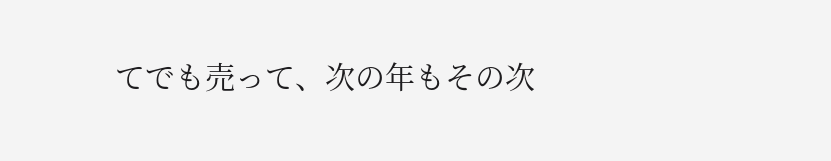てでも売って、次の年もその次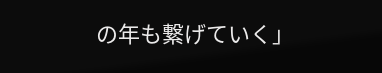の年も繋げていく」